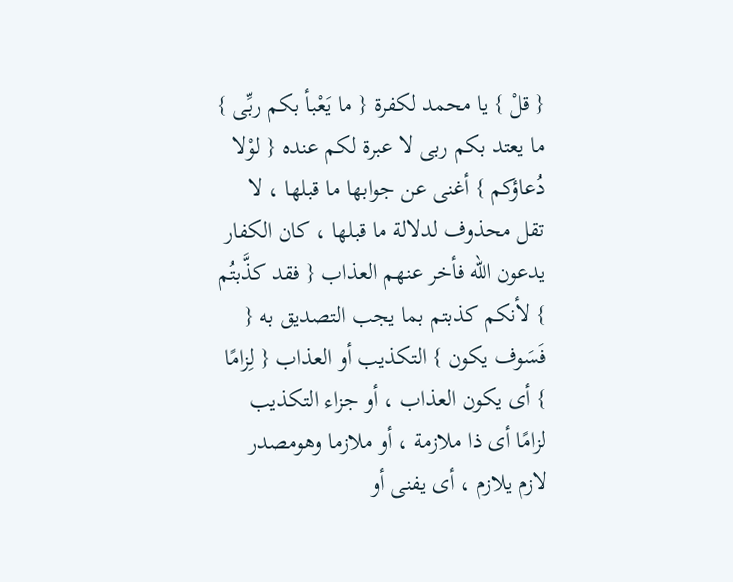{ قلْ } يا محمد لكفرة { ما يَعْبأ بكم ربِّى } ما يعتد بكم ربى لا عبرة لكم عنده { لوْلا دُعاؤكم } أغنى عن جوابها ما قبلها ، لا تقل محذوف لدلالة ما قبلها ، كان الكفار يدعون الله فأخر عنهم العذاب { فقد كذَّبتُم } لأنكم كذبتم بما يجب التصديق به { فَسَوف يكون } التكذيب أو العذاب { لِزامًا } أى يكون العذاب ، أو جزاء التكذيب لزامًا أى ذا ملازمة ، أو ملازما وهومصدر لازم يلازم ، أى يفنى أو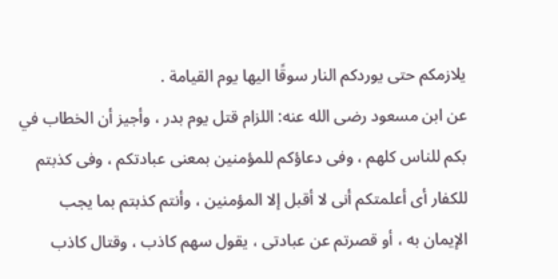يلازمكم حتى يوردكم النار سوقًا اليها يوم القيامة .
عن ابن مسعود رضى الله عنه: اللزام قتل يوم بدر ، وأجيز أن الخطاب في بكم للناس كلهم ، وفى دعاؤكم للمؤمنين بمعنى عبادتكم ، وفى كذبتم للكفار أى أعلمتكم أنى لا أقبل إلا المؤمنين ، وأنتم كذبتم بما يجب الإيمان به ، أو قصرتم عن عبادتى ، يقول سهم كاذب ، وقتال كاذب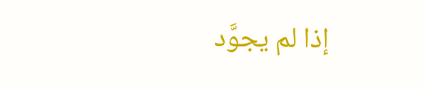إذا لم يجوَّد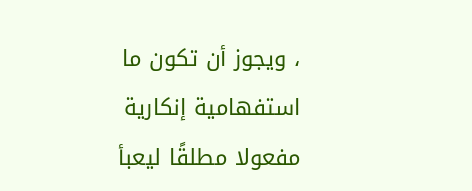، ويجوز أن تكون ما استفهامية إنكارية مفعولا مطلقًا ليعبأ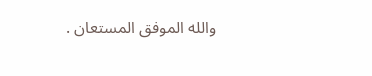والله الموفق المستعان .